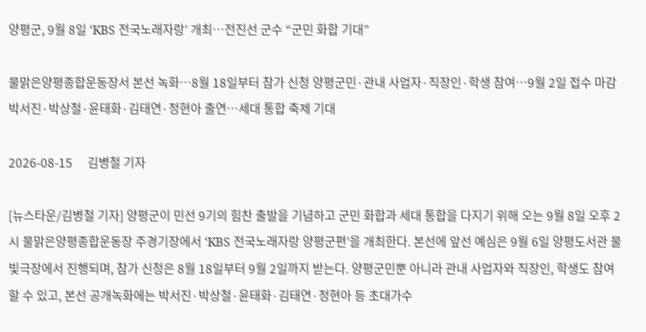양평군, 9월 8일 ‘KBS 전국노래자랑’ 개최…전진선 군수 “군민 화합 기대”

물맑은양평종합운동장서 본선 녹화…8월 18일부터 참가 신청 양평군민·관내 사업자·직장인·학생 참여…9월 2일 접수 마감 박서진·박상철·윤태화·김태연·정현아 출연…세대 통합 축제 기대

2026-08-15     김병철 기자

[뉴스타운/김병철 기자] 양평군이 민선 9기의 힘찬 출발을 기념하고 군민 화합과 세대 통합을 다지기 위해 오는 9월 8일 오후 2시 물맑은양평종합운동장 주경기장에서 ‘KBS 전국노래자랑 양평군편’을 개최한다. 본선에 앞선 예심은 9월 6일 양평도서관 물빛극장에서 진행되며, 참가 신청은 8월 18일부터 9월 2일까지 받는다. 양평군민뿐 아니라 관내 사업자와 직장인, 학생도 참여할 수 있고, 본선 공개녹화에는 박서진·박상철·윤태화·김태연·정현아 등 초대가수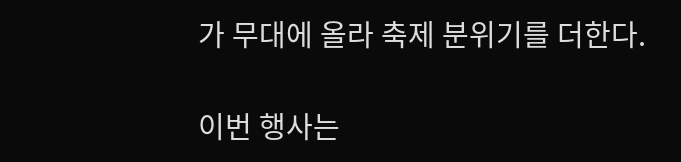가 무대에 올라 축제 분위기를 더한다.

이번 행사는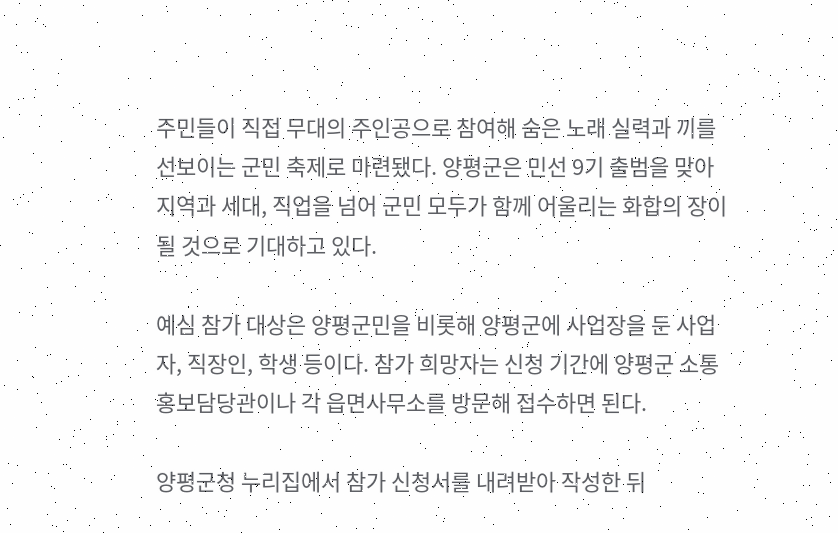주민들이 직접 무대의 주인공으로 참여해 숨은 노래 실력과 끼를 선보이는 군민 축제로 마련됐다. 양평군은 민선 9기 출범을 맞아 지역과 세대, 직업을 넘어 군민 모두가 함께 어울리는 화합의 장이 될 것으로 기대하고 있다.

예심 참가 대상은 양평군민을 비롯해 양평군에 사업장을 둔 사업자, 직장인, 학생 등이다. 참가 희망자는 신청 기간에 양평군 소통홍보담당관이나 각 읍면사무소를 방문해 접수하면 된다.

양평군청 누리집에서 참가 신청서를 내려받아 작성한 뒤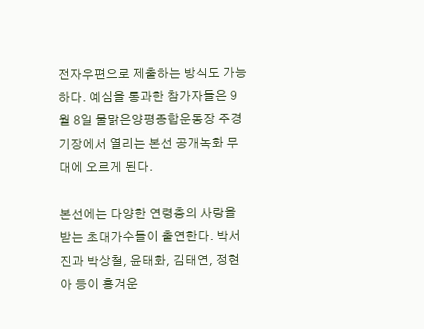전자우편으로 제출하는 방식도 가능하다. 예심을 통과한 참가자들은 9월 8일 물맑은양평종합운동장 주경기장에서 열리는 본선 공개녹화 무대에 오르게 된다.

본선에는 다양한 연령층의 사랑을 받는 초대가수들이 출연한다. 박서진과 박상철, 윤태화, 김태연, 정현아 등이 흥겨운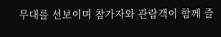무대를 선보이며 참가자와 관람객이 함께 즐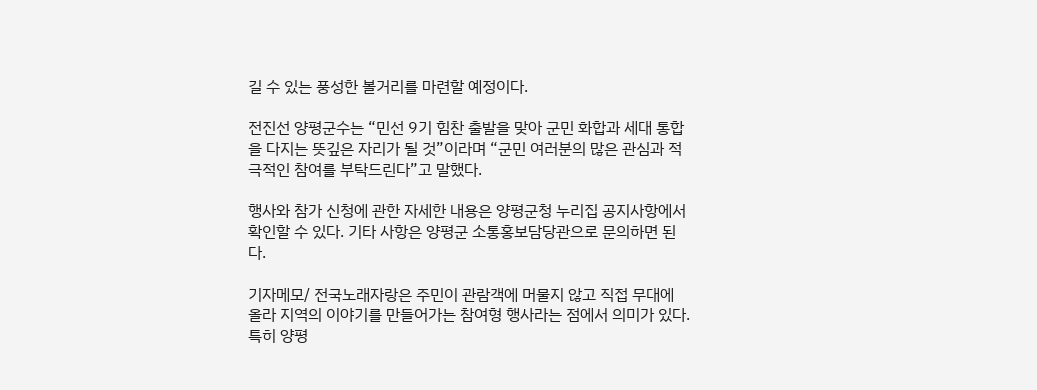길 수 있는 풍성한 볼거리를 마련할 예정이다.

전진선 양평군수는 “민선 9기 힘찬 출발을 맞아 군민 화합과 세대 통합을 다지는 뜻깊은 자리가 될 것”이라며 “군민 여러분의 많은 관심과 적극적인 참여를 부탁드린다”고 말했다.

행사와 참가 신청에 관한 자세한 내용은 양평군청 누리집 공지사항에서 확인할 수 있다. 기타 사항은 양평군 소통홍보담당관으로 문의하면 된다.

기자메모/ 전국노래자랑은 주민이 관람객에 머물지 않고 직접 무대에 올라 지역의 이야기를 만들어가는 참여형 행사라는 점에서 의미가 있다. 특히 양평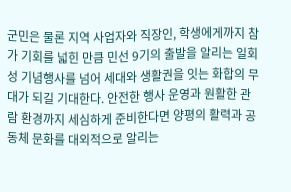군민은 물론 지역 사업자와 직장인, 학생에게까지 참가 기회를 넓힌 만큼 민선 9기의 출발을 알리는 일회성 기념행사를 넘어 세대와 생활권을 잇는 화합의 무대가 되길 기대한다. 안전한 행사 운영과 원활한 관람 환경까지 세심하게 준비한다면 양평의 활력과 공동체 문화를 대외적으로 알리는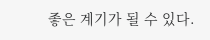좋은 계기가 될 수 있다.